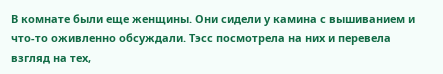В комнате были еще женщины. Они сидели у камина с вышиванием и что-то оживленно обсуждали. Тэсс посмотрела на них и перевела взгляд на тех,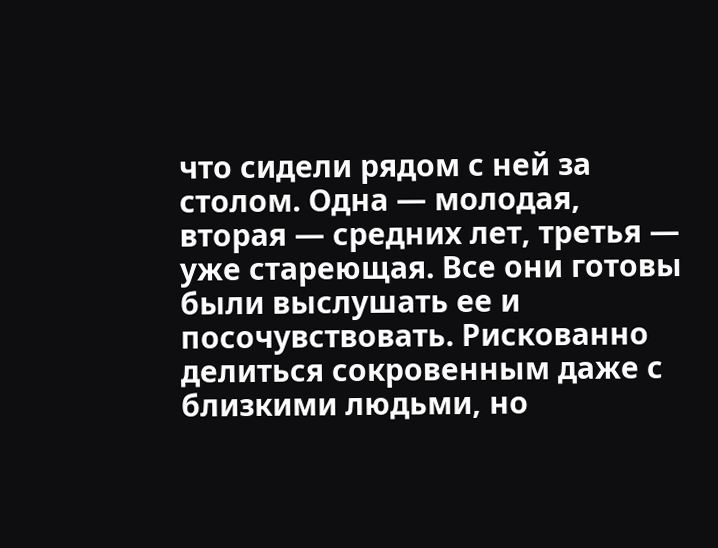что сидели рядом с ней за столом. Одна — молодая, вторая — средних лет, третья — уже стареющая. Все они готовы были выслушать ее и посочувствовать. Рискованно делиться сокровенным даже с близкими людьми, но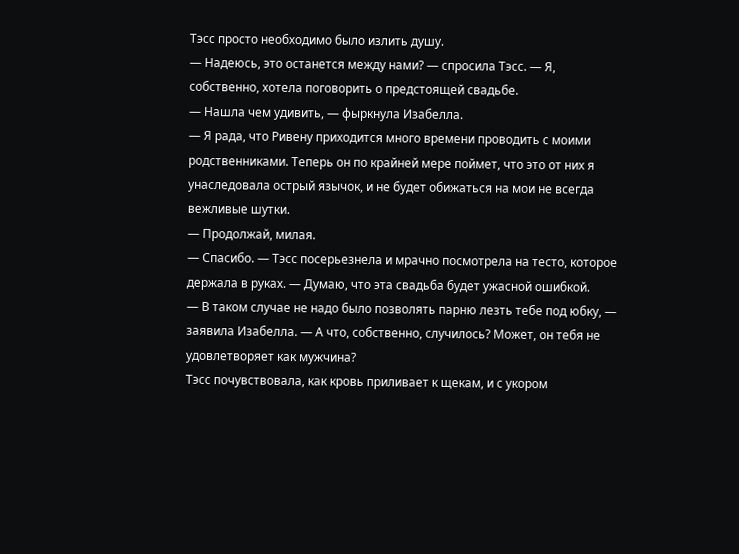Тэсс просто необходимо было излить душу.
— Надеюсь, это останется между нами? — спросила Тэсс. — Я, собственно, хотела поговорить о предстоящей свадьбе.
— Нашла чем удивить, — фыркнула Изабелла.
— Я рада, что Ривену приходится много времени проводить с моими родственниками. Теперь он по крайней мере поймет, что это от них я унаследовала острый язычок, и не будет обижаться на мои не всегда вежливые шутки.
— Продолжай, милая.
— Спасибо. — Тэсс посерьезнела и мрачно посмотрела на тесто, которое держала в руках. — Думаю, что эта свадьба будет ужасной ошибкой.
— В таком случае не надо было позволять парню лезть тебе под юбку, — заявила Изабелла. — А что, собственно, случилось? Может, он тебя не удовлетворяет как мужчина?
Тэсс почувствовала, как кровь приливает к щекам, и с укором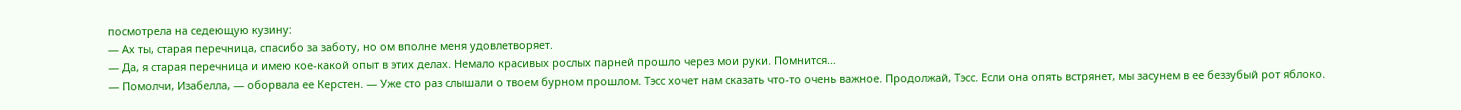посмотрела на седеющую кузину:
— Ах ты, старая перечница, спасибо за заботу, но ом вполне меня удовлетворяет.
— Да, я старая перечница и имею кое-какой опыт в этих делах. Немало красивых рослых парней прошло через мои руки. Помнится…
— Помолчи, Изабелла, — оборвала ее Керстен. — Уже сто раз слышали о твоем бурном прошлом. Тэсс хочет нам сказать что-то очень важное. Продолжай, Тэсс. Если она опять встрянет, мы засунем в ее беззубый рот яблоко.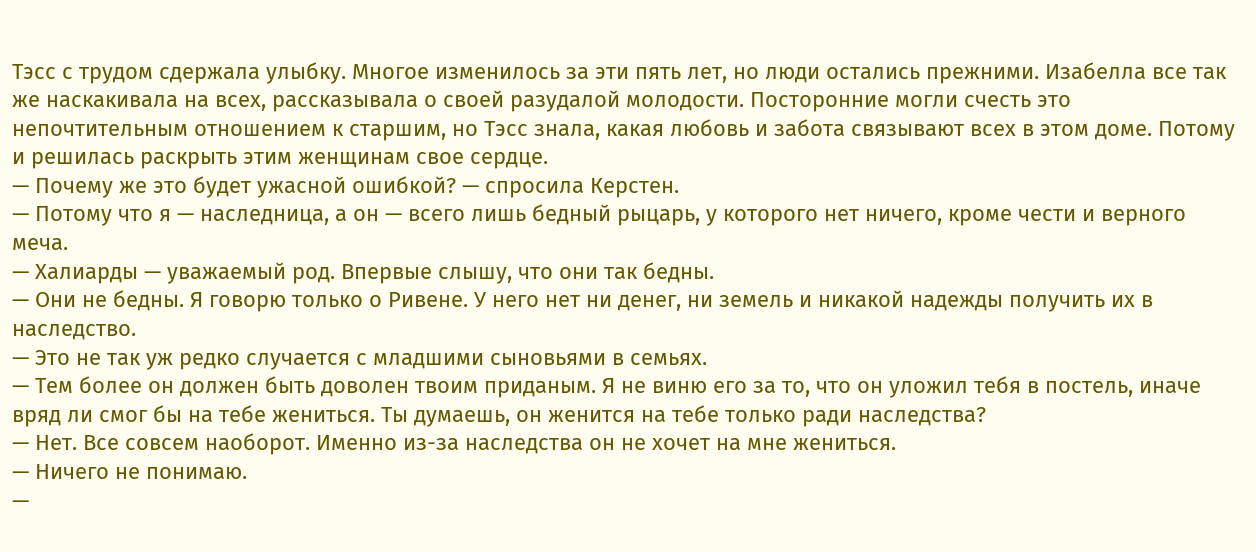Тэсс с трудом сдержала улыбку. Многое изменилось за эти пять лет, но люди остались прежними. Изабелла все так же наскакивала на всех, рассказывала о своей разудалой молодости. Посторонние могли счесть это непочтительным отношением к старшим, но Тэсс знала, какая любовь и забота связывают всех в этом доме. Потому и решилась раскрыть этим женщинам свое сердце.
— Почему же это будет ужасной ошибкой? — спросила Керстен.
— Потому что я — наследница, а он — всего лишь бедный рыцарь, у которого нет ничего, кроме чести и верного меча.
— Халиарды — уважаемый род. Впервые слышу, что они так бедны.
— Они не бедны. Я говорю только о Ривене. У него нет ни денег, ни земель и никакой надежды получить их в наследство.
— Это не так уж редко случается с младшими сыновьями в семьях.
— Тем более он должен быть доволен твоим приданым. Я не виню его за то, что он уложил тебя в постель, иначе вряд ли смог бы на тебе жениться. Ты думаешь, он женится на тебе только ради наследства?
— Нет. Все совсем наоборот. Именно из-за наследства он не хочет на мне жениться.
— Ничего не понимаю.
—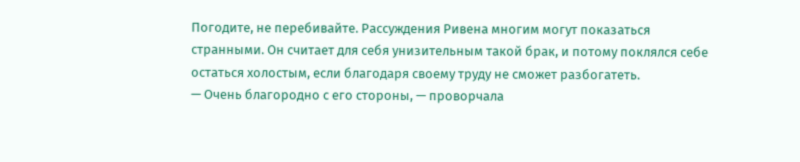Погодите, не перебивайте. Рассуждения Ривена многим могут показаться странными. Он считает для себя унизительным такой брак, и потому поклялся себе остаться холостым, если благодаря своему труду не сможет разбогатеть.
— Очень благородно с его стороны, — проворчала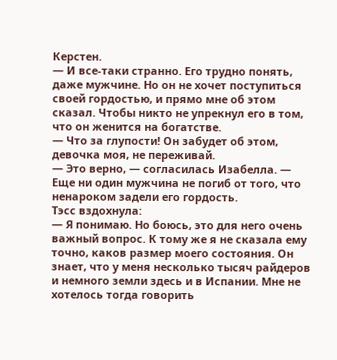Керстен.
— И все-таки странно. Его трудно понять, даже мужчине. Но он не хочет поступиться своей гордостью, и прямо мне об этом сказал. Чтобы никто не упрекнул его в том, что он женится на богатстве.
— Что за глупости! Он забудет об этом, девочка моя, не переживай.
— Это верно, — согласилась Изабелла. — Еще ни один мужчина не погиб от того, что ненароком задели его гордость.
Тэсс вздохнула:
— Я понимаю. Но боюсь, это для него очень важный вопрос. К тому же я не сказала ему точно, каков размер моего состояния. Он знает, что у меня несколько тысяч райдеров и немного земли здесь и в Испании. Мне не хотелось тогда говорить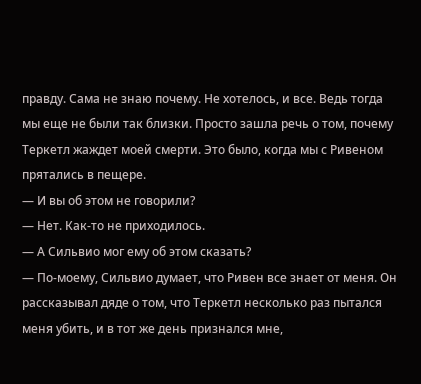правду. Сама не знаю почему. Не хотелось, и все. Ведь тогда мы еще не были так близки. Просто зашла речь о том, почему Теркетл жаждет моей смерти. Это было, когда мы с Ривеном прятались в пещере.
— И вы об этом не говорили?
— Нет. Как-то не приходилось.
— А Сильвио мог ему об этом сказать?
— По-моему, Сильвио думает, что Ривен все знает от меня. Он рассказывал дяде о том, что Теркетл несколько раз пытался меня убить, и в тот же день признался мне,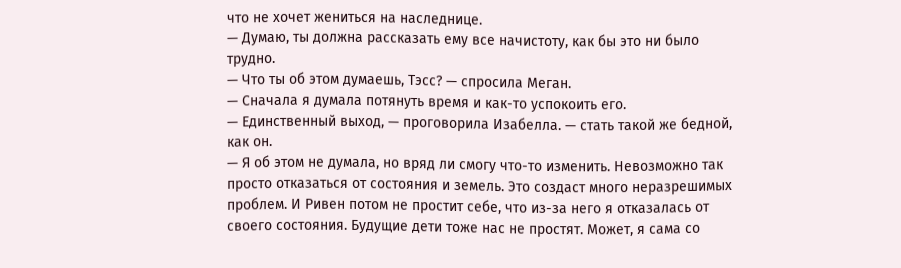что не хочет жениться на наследнице.
— Думаю, ты должна рассказать ему все начистоту, как бы это ни было трудно.
— Что ты об этом думаешь, Тэсс? — спросила Меган.
— Сначала я думала потянуть время и как-то успокоить его.
— Единственный выход, — проговорила Изабелла. — стать такой же бедной, как он.
— Я об этом не думала, но вряд ли смогу что-то изменить. Невозможно так просто отказаться от состояния и земель. Это создаст много неразрешимых проблем. И Ривен потом не простит себе, что из-за него я отказалась от своего состояния. Будущие дети тоже нас не простят. Может, я сама со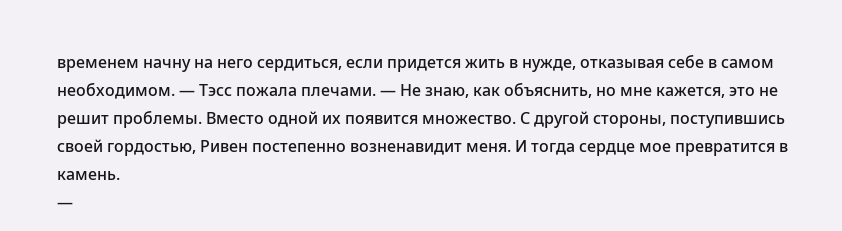временем начну на него сердиться, если придется жить в нужде, отказывая себе в самом необходимом. — Тэсс пожала плечами. — Не знаю, как объяснить, но мне кажется, это не решит проблемы. Вместо одной их появится множество. С другой стороны, поступившись своей гордостью, Ривен постепенно возненавидит меня. И тогда сердце мое превратится в камень.
—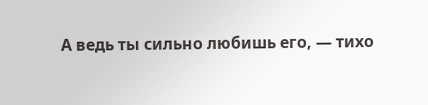А ведь ты сильно любишь его, — тихо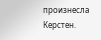произнесла Керстен.